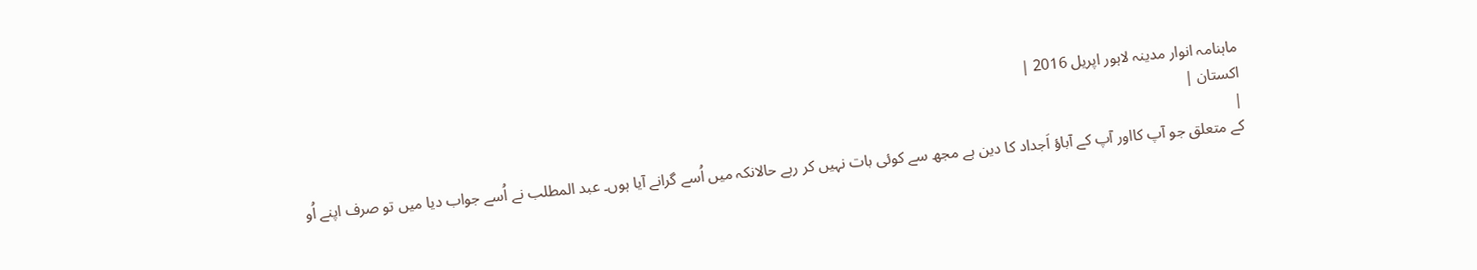ماہنامہ انوار مدینہ لاہور اپریل 2016 |
اكستان |
|
کے متعلق جو آپ کااور آپ کے آباؤ اَجداد کا دین ہے مجھ سے کوئی بات نہیں کر رہے حالانکہ میں اُسے گرانے آیا ہوں۔ عبد المطلب نے اُسے جواب دیا میں تو صرف اپنے اُو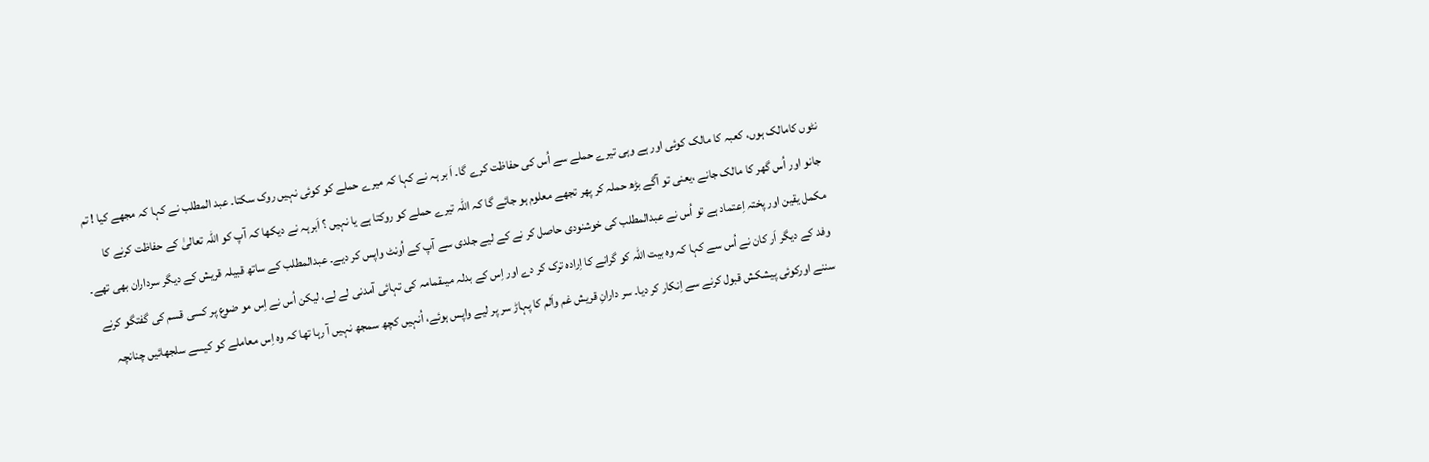نٹوں کامالک ہوں، کعبہ کا مالک کوئی اور ہے وہی تیرے حملے سے اُس کی حفاظت کرے گا۔ اَ بر ہہ نے کہا کہ میرے حملے کو کوئی نہیں روک سکتا۔ عبد المطلب نے کہا کہ مجھے کیا ! تم جانو اور اُس گھر کا مالک جانے ،یعنی تو آگے بڑھ حملہ کر پھر تجھے معلوم ہو جائے گا کہ اللہ تیرے حملے کو روکتا ہے یا نہیں ؟ اَبرہہ نے دیکھا کہ آپ کو اللہ تعالیٰ کے حفاظت کرنے کا مکمل یقین اور پختہ اِعتماد ہے تو اُس نے عبدالمطلب کی خوشنودی حاصل کر نے کے لیے جلدی سے آپ کے اُونٹ واپس کر دیے۔ عبدالمطلب کے ساتھ قبیلہ قریش کے دیگر سرداران بھی تھے۔ وفد کے دیگر اَر کان نے اُس سے کہا کہ وہ بیت اللہ کو گرانے کا اِرادہ ترک کر دے اور اِس کے بدلہ میںقمامہ کی تہائی آمدنی لے لے، لیکن اُس نے اِس مو ضوع پر کسی قسم کی گفتگو کرنے سننے اورکوئی پیشکش قبول کرنے سے اِنکار کر دیا۔ سر دارانِ قریش غم واَلم کا پہاڑ سر پر لیے واپس ہوئے، اُنہیں کچھ سمجھ نہیں آ رہا تھا کہ وہ اِس معاملے کو کیسے سلجھائیں چنانچہ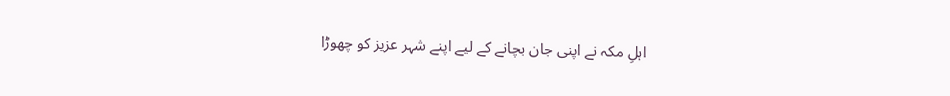اہلِ مکہ نے اپنی جان بچانے کے لیے اپنے شہر عزیز کو چھوڑا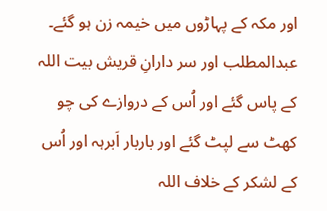اور مکہ کے پہاڑوں میں خیمہ زن ہو گئے۔ عبدالمطلب اور سر دارانِ قریش بیت اللہ کے پاس گئے اور اُس کے دروازے کی چو کھٹ سے لپٹ گئے اور باربار اَبرہہ اور اُس کے لشکر کے خلاف اللہ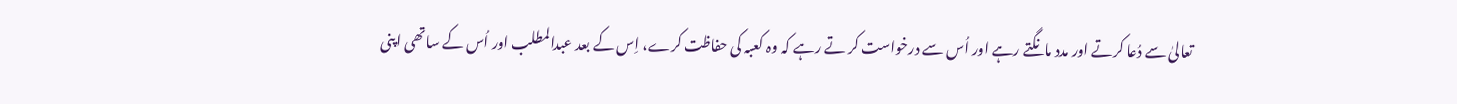تعالیٰ سے دُعا کرتے اور مدد مانگتے رہے اور اُس سے درخواست کر تے رہے کہ وہ کعبہ کی حفاظت کرے، اِس کے بعد عبدالمطلب اور اُس کے ساتھی اپنی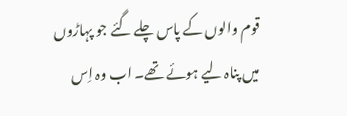قوم والوں کے پاس چلے گئے جو پہاڑوں میں پناہ لیے ہوئے تھے۔ اب وہ اِس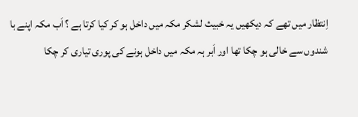اِنتظار میں تھے کہ دیکھیں یہ خبیث لشکر مکہ میں داخل ہو کر کیا کرتا ہے ؟ اَب مکہ اپنے با شندوں سے خالی ہو چکا تھا اور اَبر ہہ مکہ میں داخل ہونے کی پوری تیاری کر چکا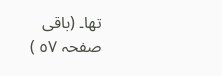تھا۔ (باقی صفحہ ٥٧ )